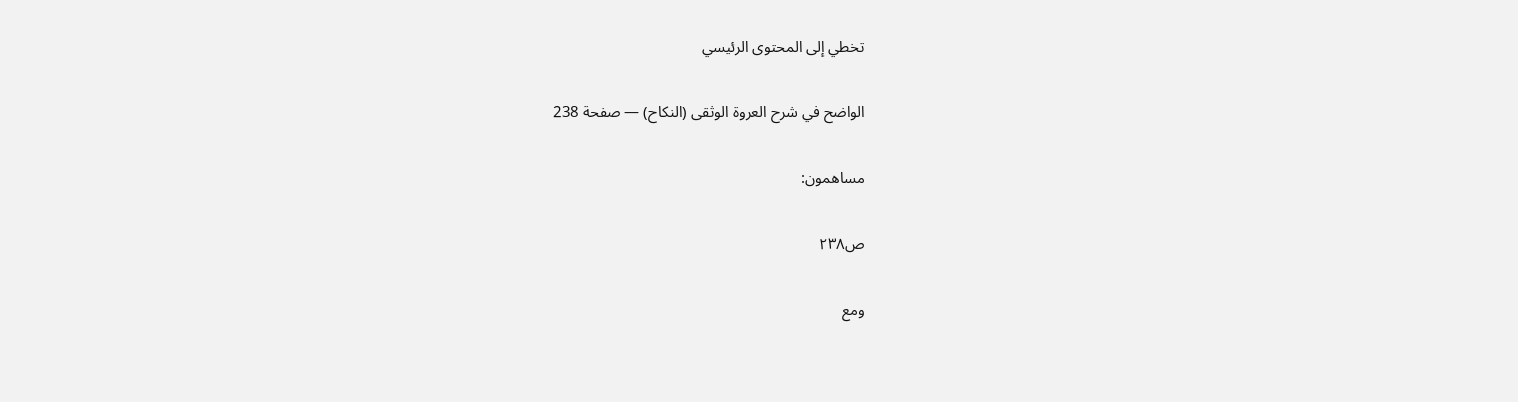تخطي إلى المحتوى الرئيسي

الواضح في شرح العروة الوثقى (النكاح) — صفحة 238

مساهمون:

ص٢٣٨

ومع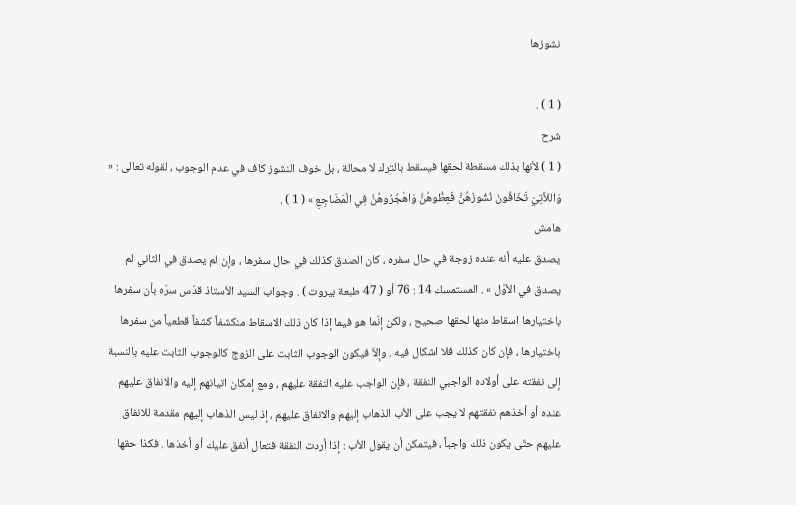نشوزها

( 1 ) .
شرح
( 1 ) لأنها بذلك مسقطة لحقها فيسقط بالترك لا محالة ، بل خوف النشوز كاف في عدم الوجوب ، لقوله تعالى : « وَاللاَّتِيْ تَخَافُونَ نُشُوزَهُنَّ فَعِظُوهُنَّ وَاهْجُرُوهُنَّ فِي الْمَضَاجِعِ » ( 1 ) .
هامش
يصدق عليه أنه عنده زوجة في حال سفره ، كان الصدق كذلك في حال سفرها ، وإن لم يصدق في الثاني لم يصدق في الأوّل » . المستمسك 14 : 76 أو ( 47 طبعة بيروت ) . وجواب السيد الاُستاذ قدّس سرّه بأن سفرها باختيارها اسقاط منها لحقها صحيح ، ولكن إنّما هو فيما إذا كان ذلك الاسقاط منكشفاً كشفاً قطعياً من سفرها باختيارها ، فإن كان كذلك فلا اشكال فيه . وإلاّ فيكون الوجوب الثابت على الزوج كالوجوب الثابت عليه بالنسبة إلى نفقته على أولاده الواجبي النفقة ، فإن الواجب عليه النفقة عليهم ، ومع إمكان اتيانهم إليه والانفاق عليهم عنده أو أخذهم نفقتهم لا يجب على الأب الذهاب إليهم والانفاق عليهم ، إذ ليس الذهاب إليهم مقدمة للانفاق عليهم حتّى يكون ذلك واجباً ، فيتمكن أن يقول الأب : إذا أردت النفقة فتعال أنفق عليك أو أخذها . فكذا حقها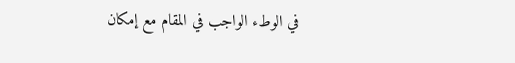في الوطء الواجب في المقام مع إمكان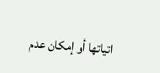اتياتها أو إمكان عدم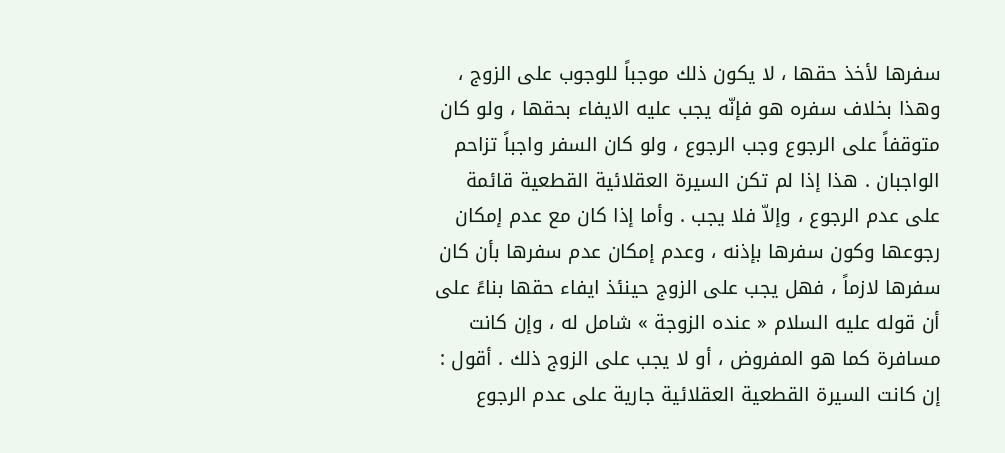سفرها لأخذ حقها ، لا يكون ذلك موجباً للوجوب على الزوج ، وهذا بخلاف سفره هو فإنّه يجب عليه الايفاء بحقها ، ولو كان متوقفاً على الرجوع وجب الرجوع ، ولو كان السفر واجباً تزاحم الواجبان . هذا إذا لم تكن السيرة العقلائية القطعية قائمة على عدم الرجوع ، وإلاّ فلا يجب . وأما إذا كان مع عدم إمكان رجوعها وكون سفرها بإذنه ، وعدم إمكان عدم سفرها بأن كان سفرها لازماً ، فهل يجب على الزوج حينئذ ايفاء حقها بناءً على أن قوله عليه السلام « عنده الزوجة » شامل له ، وإن كانت مسافرة كما هو المفروض ، أو لا يجب على الزوج ذلك . أقول : إن كانت السيرة القطعية العقلائية جارية على عدم الرجوع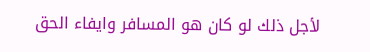لأجل ذلك لو كان هو المسافر وايفاء الحق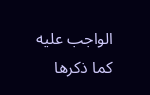الواجب عليه كما ذكرها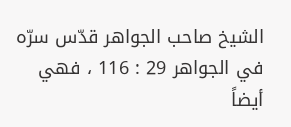الشيخ صاحب الجواهر قدّس سرّه في الجواهر 29 : 116 ، فهي أيضاً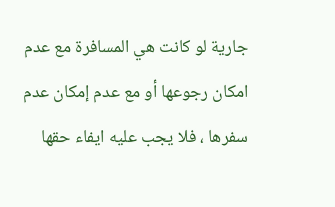جارية لو كانت هي المسافرة مع عدم امكان رجوعها أو مع عدم إمكان عدم سفرها ، فلا يجب عليه ايفاء حقها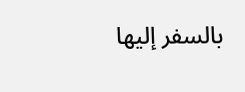بالسفر إليها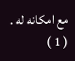مع امكانه له .
( 1 )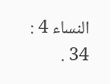النساء 4 : 34 .